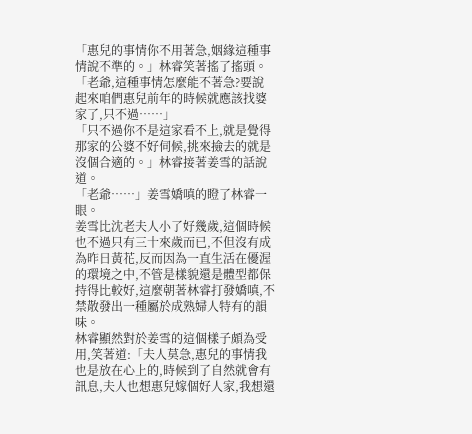「惠兒的事情你不用著急,姻緣這種事情說不準的。」林睿笑著搖了搖頭。
「老爺,這種事情怎麼能不著急?要說起來咱們惠兒前年的時候就應該找婆家了,只不過……」
「只不過你不是這家看不上,就是覺得那家的公婆不好伺候,挑來撿去的就是沒個合適的。」林睿接著姜雪的話說道。
「老爺……」姜雪嬌嗔的瞪了林睿一眼。
姜雪比沈老夫人小了好幾歲,這個時候也不過只有三十來歲而已,不但沒有成為昨日黃花,反而因為一直生活在優渥的環境之中,不管是樣貌還是體型都保持得比較好,這麼朝著林睿打發嬌嗔,不禁散發出一種屬於成熟婦人特有的韻味。
林睿顯然對於姜雪的這個樣子頗為受用,笑著道:「夫人莫急,惠兒的事情我也是放在心上的,時候到了自然就會有訊息,夫人也想惠兒嫁個好人家,我想還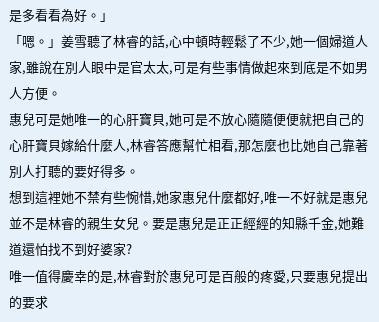是多看看為好。」
「嗯。」姜雪聽了林睿的話,心中頓時輕鬆了不少,她一個婦道人家,雖說在別人眼中是官太太,可是有些事情做起來到底是不如男人方便。
惠兒可是她唯一的心肝寶貝,她可是不放心隨隨便便就把自己的心肝寶貝嫁給什麼人,林睿答應幫忙相看,那怎麼也比她自己靠著別人打聽的要好得多。
想到這裡她不禁有些惋惜,她家惠兒什麼都好,唯一不好就是惠兒並不是林睿的親生女兒。要是惠兒是正正經經的知縣千金,她難道還怕找不到好婆家?
唯一值得慶幸的是,林睿對於惠兒可是百般的疼愛,只要惠兒提出的要求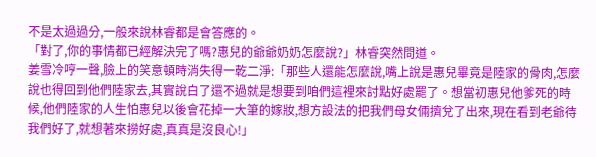不是太過過分,一般來說林睿都是會答應的。
「對了,你的事情都已經解決完了嗎?惠兒的爺爺奶奶怎麼說?」林睿突然問道。
姜雪冷哼一聲,臉上的笑意頓時消失得一乾二淨:「那些人還能怎麼說,嘴上說是惠兒畢竟是陸家的骨肉,怎麼說也得回到他們陸家去,其實說白了還不過就是想要到咱們這裡來討點好處罷了。想當初惠兒他爹死的時候,他們陸家的人生怕惠兒以後會花掉一大筆的嫁妝,想方設法的把我們母女倆擠兌了出來,現在看到老爺待我們好了,就想著來撈好處,真真是沒良心!」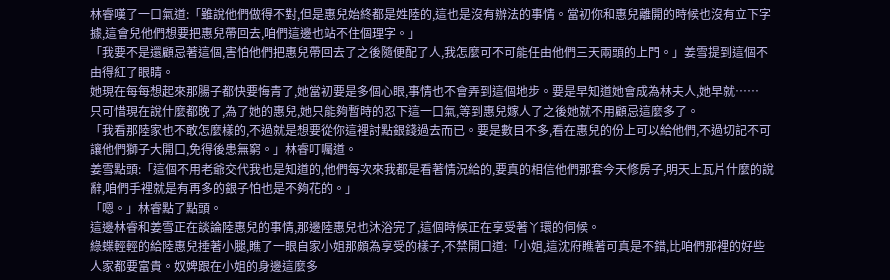林睿嘆了一口氣道:「雖說他們做得不對,但是惠兒始終都是姓陸的,這也是沒有辦法的事情。當初你和惠兒離開的時候也沒有立下字據,這會兒他們想要把惠兒帶回去,咱們這邊也站不住個理字。」
「我要不是還顧忌著這個,害怕他們把惠兒帶回去了之後隨便配了人,我怎麼可不可能任由他們三天兩頭的上門。」姜雪提到這個不由得紅了眼睛。
她現在每每想起來那腸子都快要悔青了,她當初要是多個心眼,事情也不會弄到這個地步。要是早知道她會成為林夫人,她早就……
只可惜現在說什麼都晚了,為了她的惠兒,她只能夠暫時的忍下這一口氣,等到惠兒嫁人了之後她就不用顧忌這麼多了。
「我看那陸家也不敢怎麼樣的,不過就是想要從你這裡討點銀錢過去而已。要是數目不多,看在惠兒的份上可以給他們,不過切記不可讓他們獅子大開口,免得後患無窮。」林睿叮囑道。
姜雪點頭:「這個不用老爺交代我也是知道的,他們每次來我都是看著情況給的,要真的相信他們那套今天修房子,明天上瓦片什麼的說辭,咱們手裡就是有再多的銀子怕也是不夠花的。」
「嗯。」林睿點了點頭。
這邊林睿和姜雪正在談論陸惠兒的事情,那邊陸惠兒也沐浴完了,這個時候正在享受著丫環的伺候。
綠蝶輕輕的給陸惠兒捶著小腿,瞧了一眼自家小姐那頗為享受的樣子,不禁開口道:「小姐,這沈府瞧著可真是不錯,比咱們那裡的好些人家都要富貴。奴婢跟在小姐的身邊這麼多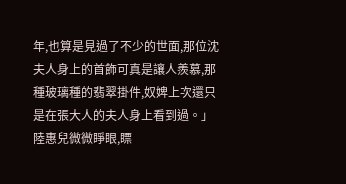年,也算是見過了不少的世面,那位沈夫人身上的首飾可真是讓人羨慕,那種玻璃種的翡翠掛件,奴婢上次還只是在張大人的夫人身上看到過。」
陸惠兒微微睜眼,瞟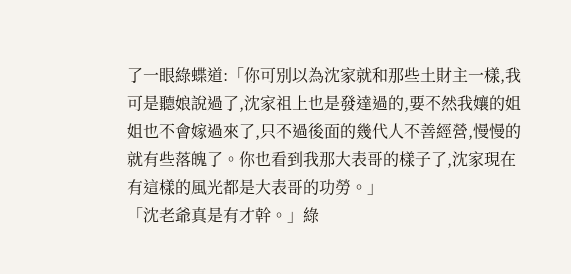了一眼綠蝶道:「你可別以為沈家就和那些土財主一樣,我可是聽娘說過了,沈家祖上也是發達過的,要不然我孃的姐姐也不會嫁過來了,只不過後面的幾代人不善經營,慢慢的就有些落魄了。你也看到我那大表哥的樣子了,沈家現在有這樣的風光都是大表哥的功勞。」
「沈老爺真是有才幹。」綠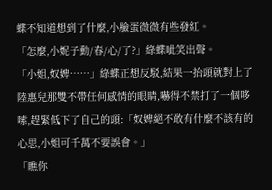蝶不知道想到了什麼,小臉蛋微微有些發紅。
「怎麼,小妮子動/春/心/了?」綠蝶呲笑出聲。
「小姐,奴婢……」綠蝶正想反駁,結果一抬頭就對上了陸惠兒那雙不帶任何感情的眼睛,嚇得不禁打了一個哆嗦,趕緊低下了自己的頭:「奴婢絕不敢有什麼不該有的心思,小姐可千萬不要誤會。」
「瞧你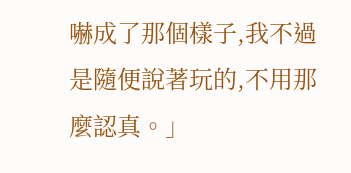嚇成了那個樣子,我不過是隨便說著玩的,不用那麼認真。」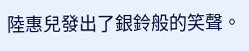陸惠兒發出了銀鈴般的笑聲。